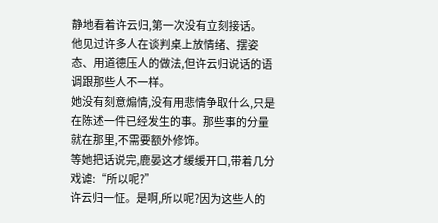静地看着许云归,第一次没有立刻接话。
他见过许多人在谈判桌上放情绪、摆姿态、用道德压人的做法,但许云归说话的语调跟那些人不一样。
她没有刻意煽情,没有用悲情争取什么,只是在陈述一件已经发生的事。那些事的分量就在那里,不需要额外修饰。
等她把话说完,鹿晏这才缓缓开口,带着几分戏谑:“所以呢?”
许云归一怔。是啊,所以呢?因为这些人的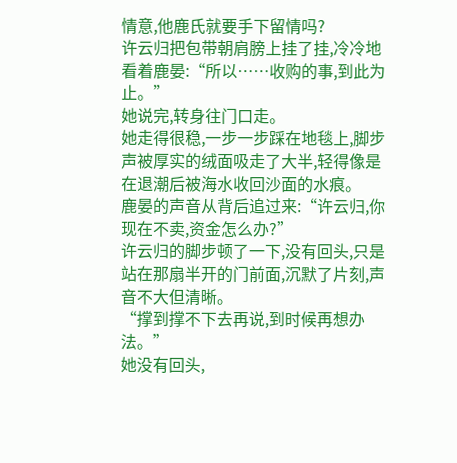情意,他鹿氏就要手下留情吗?
许云归把包带朝肩膀上挂了挂,冷冷地看着鹿晏:“所以……收购的事,到此为止。”
她说完,转身往门口走。
她走得很稳,一步一步踩在地毯上,脚步声被厚实的绒面吸走了大半,轻得像是在退潮后被海水收回沙面的水痕。
鹿晏的声音从背后追过来:“许云归,你现在不卖,资金怎么办?”
许云归的脚步顿了一下,没有回头,只是站在那扇半开的门前面,沉默了片刻,声音不大但清晰。
“撑到撑不下去再说,到时候再想办法。”
她没有回头,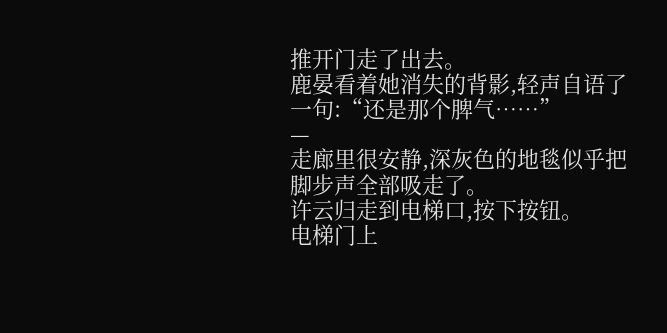推开门走了出去。
鹿晏看着她消失的背影,轻声自语了一句:“还是那个脾气……”
—
走廊里很安静,深灰色的地毯似乎把脚步声全部吸走了。
许云归走到电梯口,按下按钮。
电梯门上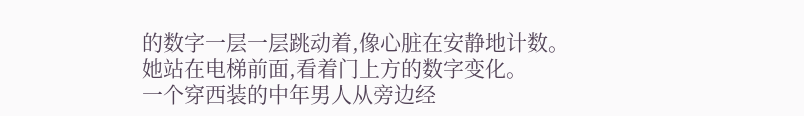的数字一层一层跳动着,像心脏在安静地计数。
她站在电梯前面,看着门上方的数字变化。
一个穿西装的中年男人从旁边经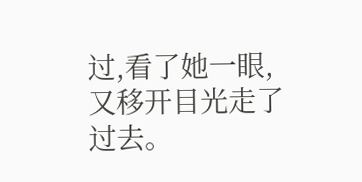过,看了她一眼,又移开目光走了过去。